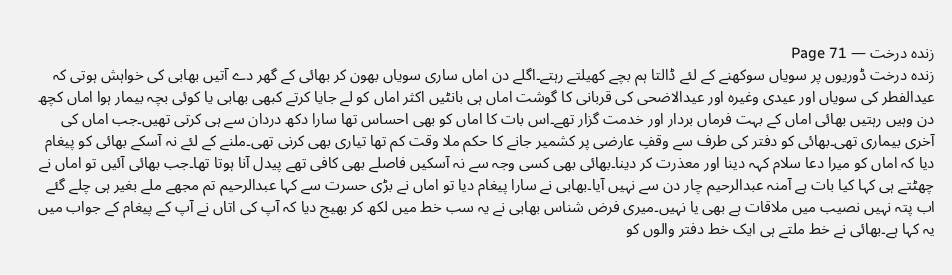زندہ درخت — Page 71
زنده درخت ڈوریوں پر سویاں سوکھنے کے لئے ڈالتا ہم بچے کھیلتے رہتے۔اگلے دن اماں ساری سویاں بھون کر بھائی کے گھر دے آتیں بھابی کی خواہش ہوتی کہ عیدالفطر کی سویاں اور عیدی وغیرہ اور عیدالاضحی کی قربانی کا گوشت اماں ہی بانٹیں اکثر اماں کو لے جایا کرتے کبھی بھابی یا کوئی بچہ بیمار ہوا اماں کچھ دن وہیں رہتیں بھائی اماں کے بہت فرماں بردار اور خدمت گزار تھے۔اس بات کا اماں کو بھی احساس تھا سارا دکھ دردان سے ہی کرتی تھیں۔جب اماں کی آخری بیماری تھی۔بھائی کو دفتر کی طرف سے وقفِ عارضی پر کشمیر جانے کا حکم ملا وقت کم تھا تیاری بھی کرنی تھی۔ملنے کے لئے نہ آسکے بھائی کو پیغام دیا کہ اماں کو میرا دعا سلام کہہ دینا اور معذرت کر دینا۔بھائی بھی کسی وجہ سے نہ آسکیں فاصلے بھی کافی تھے پیدل آنا ہوتا تھا۔جب بھائی آئیں تو اماں نے چھٹتے ہی کہا کیا بات ہے آمنہ عبدالرحیم چار دن سے نہیں آیا۔بھابی نے سارا پیغام دیا تو اماں نے بڑی حسرت سے کہا عبدالرحیم تم مجھے ملے بغیر ہی چلے گئے اب پتہ نہیں نصیب میں ملاقات ہے بھی یا نہیں۔میری فرض شناس بھابی نے یہ سب خط میں لکھ کر بھیج دیا کہ آپ کی اتاں نے آپ کے پیغام کے جواب میں یہ کہا ہے۔بھائی نے خط ملتے ہی ایک خط دفتر والوں کو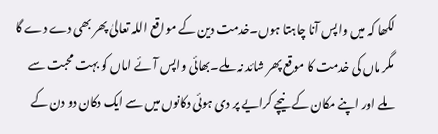لکھا کہ میں واپس آنا چاہتا ہوں۔خدمت دین کے مواقع اللہ تعالیٰ پھر بھی دے دے گا مگر ماں کی خدمت کا موقع پھر شائد نہ ملے۔بھائی واپس آئے اماں کو بہت محبت سے ملے اور اپنے مکان کے نیچے کرایے پر دی ہوئی دکانوں میں سے ایک دکان دو دن کے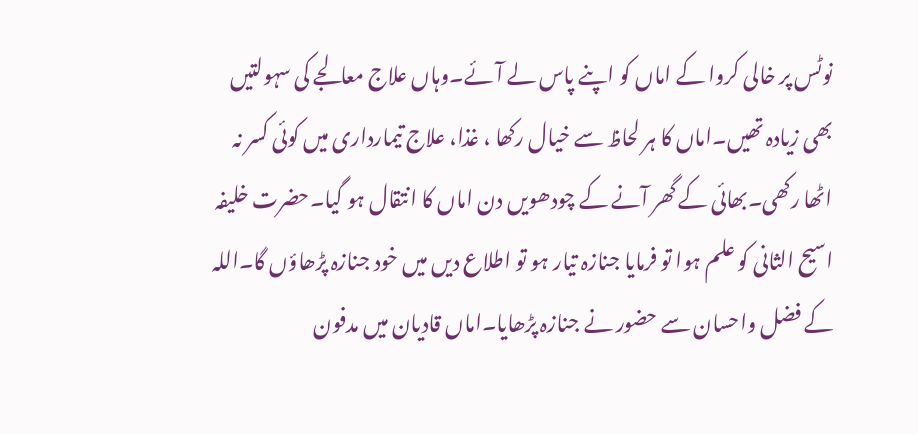نوٹس پر خالی کروا کے اماں کو اپنے پاس لے آئے۔وہاں علاج معالجے کی سہولتیں بھی زیادہ تھیں۔اماں کا ہر لحاظ سے خیال رکھا ، غذا، علاج تیمارداری میں کوئی کسر نہ اٹھا رکھی۔بھائی کے گھر آنے کے چودھویں دن اماں کا انتقال ہو گیا۔حضرت خلیفہ اسیح الثانی کو علم ہوا تو فرمایا جنازہ تیار ہو تو اطلاع دیں میں خود جنازہ پڑھاؤں گا۔اللہ کے فضل واحسان سے حضور نے جنازہ پڑھایا۔اماں قادیان میں مدفون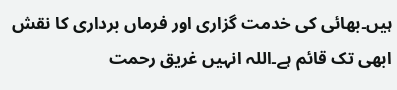ہیں۔بھائی کی خدمت گزاری اور فرماں برداری کا نقش ابھی تک قائم ہے۔اللہ انہیں غریق رحمت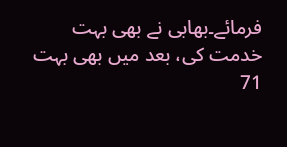فرمائے۔بھابی نے بھی بہت خدمت کی، بعد میں بھی بہت 71